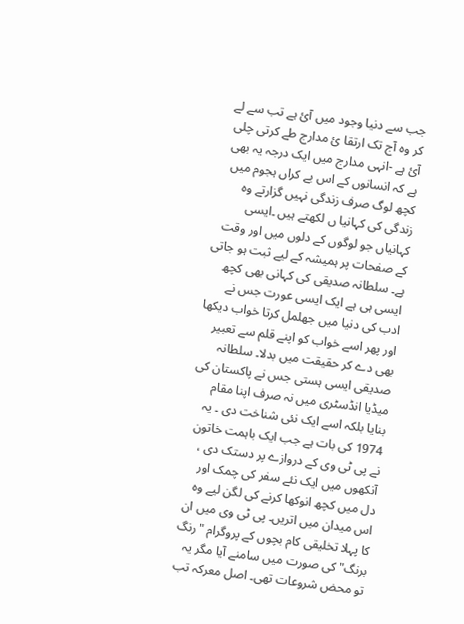جب سے دنیا وجود میں آئ ہے تب سے لے کر وہ آج تک ارتقا ئ مدارج طے کرتی چلی آئ ہے -انہی مدارج میں ایک درجہ یہ بھی ہے کہ انسانوں کے اس بے کراں ہجوم میں کچھ لوگ صرف زندگی نہیں گزارتے وہ زندگی کی کہانیا ں لکھتے ہیں ۔ایسی کہانیاں جو لوگوں کے دلوں میں اور وقت کے صفحات پر ہمیشہ کے لیے ثبت ہو جاتی ہے۔ سلطانہ صدیقی کی کہانی بھی کچھ ایسی ہی ہے ایک ایسی عورت جس نے ادب کی دنیا میں جھلمل کرتا خواب دیکھا اور پھر اسے خواب کو اپنے قلم سے تعبیر بھی دے کر حقیقت میں بدلا۔ سلطانہ صدیقی ایسی ہستی جس نے پاکستان کی میڈیا انڈسٹری میں نہ صرف اپنا مقام بنایا بلکہ اسے ایک نئی شناخت دی ۔ یہ 1974 کی بات ہے جب ایک باہمت خاتون نے پی ٹی وی کے دروازے پر دستک دی ، آنکھوں میں ایک نئے سفر کی چمک اور دل میں کچھ انوکھا کرنے کی لگن لیے وہ اس میدان میں اتریں۔ پی ٹی وی میں ان کا پہلا تخلیقی کام بچوں کے پروگرام "رنگ برنگ" کی صورت میں سامنے آیا مگر یہ تو محض شروعات تھی۔ اصل معرکہ تب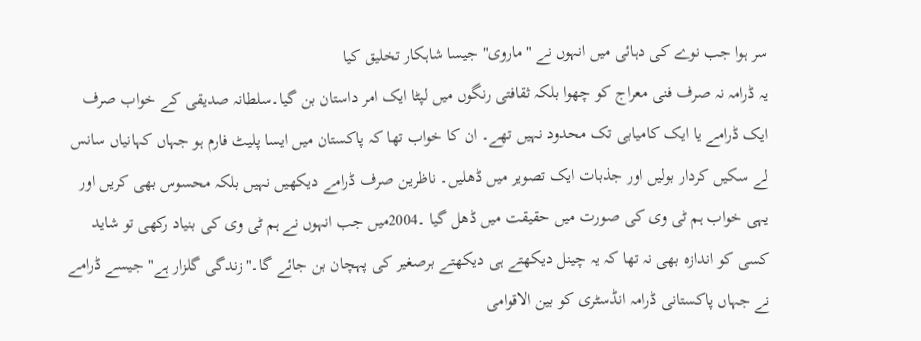سر ہوا جب نوے کی دہائی میں انہوں نے "ماروی" جیسا شاہکار تخلیق کیا
یہ ڈرامہ نہ صرف فنی معراج کو چھوا بلکہ ثقافتی رنگوں میں لپٹا ایک امر داستان بن گیا۔سلطانہ صدیقی کے خواب صرف ایک ڈرامے یا ایک کامیابی تک محدود نہیں تھے۔ ان کا خواب تھا کہ پاکستان میں ایسا پلیٹ فارم ہو جہاں کہانیاں سانس لے سکیں کردار بولیں اور جذبات ایک تصویر میں ڈھلیں۔ ناظرین صرف ڈرامے دیکھیں نہیں بلکہ محسوس بھی کریں اور یہی خواب ہم ٹی وی کی صورت میں حقیقت میں ڈھل گیا ۔2004میں جب انہوں نے ہم ٹی وی کی بنیاد رکھی تو شاید کسی کو اندازہ بھی نہ تھا کہ یہ چینل دیکھتے ہی دیکھتے برصغیر کی پہچان بن جائے گا۔"زندگی گلزار ہے" جیسے ڈرامے نے جہاں پاکستانی ڈرامہ انڈسٹری کو بین الاقوامی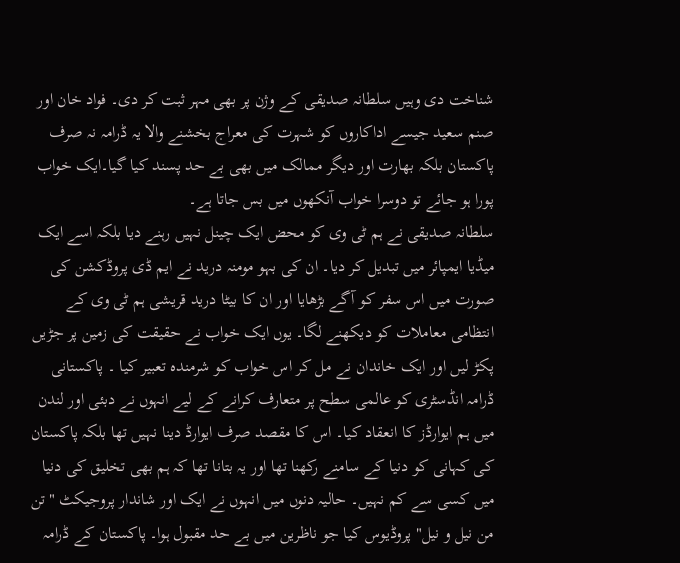شناخت دی وہیں سلطانہ صدیقی کے وژن پر بھی مہر ثبت کر دی۔ فواد خان اور صنم سعید جیسے اداکاروں کو شہرت کی معراج بخشنے والا یہ ڈرامہ نہ صرف پاکستان بلکہ بھارت اور دیگر ممالک میں بھی بے حد پسند کیا گیا۔ایک خواب پورا ہو جائے تو دوسرا خواب آنکھوں میں بس جاتا ہے۔
سلطانہ صدیقی نے ہم ٹی وی کو محض ایک چینل نہیں رہنے دیا بلکہ اسے ایک میڈیا ایمپائر میں تبدیل کر دیا۔ ان کی بہو مومنہ درید نے ایم ڈی پروڈکشن کی صورت میں اس سفر کو آگے بڑھایا اور ان کا بیٹا درید قریشی ہم ٹی وی کے انتظامی معاملات کو دیکھنے لگا۔ یوں ایک خواب نے حقیقت کی زمین پر جڑیں پکڑ لیں اور ایک خاندان نے مل کر اس خواب کو شرمندہ تعبیر کیا ۔ پاکستانی ڈرامہ انڈسٹری کو عالمی سطح پر متعارف کرانے کے لیے انہوں نے دبئی اور لندن میں ہم ایوارڈز کا انعقاد کیا۔ اس کا مقصد صرف ایوارڈ دینا نہیں تھا بلکہ پاکستان کی کہانی کو دنیا کے سامنے رکھنا تھا اور یہ بتانا تھا کہ ہم بھی تخلیق کی دنیا میں کسی سے کم نہیں۔ حالیہ دنوں میں انہوں نے ایک اور شاندار پروجیکٹ "تن من نیل و نیل" پروڈیوس کیا جو ناظرین میں بے حد مقبول ہوا۔ پاکستان کے ڈرامہ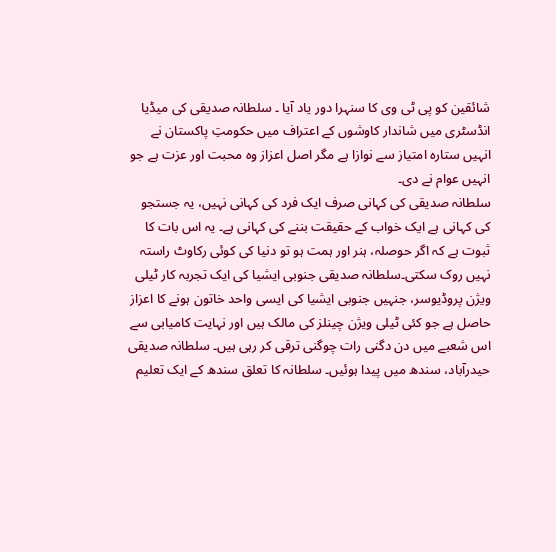شائقین کو پی ٹی وی کا سنہرا دور یاد آیا ۔ سلطانہ صدیقی کی میڈیا انڈسٹری میں شاندار کاوشوں کے اعتراف میں حکومتِ پاکستان نے انہیں ستارہ امتیاز سے نوازا ہے مگر اصل اعزاز وہ محبت اور عزت ہے جو انہیں عوام نے دی۔
سلطانہ صدیقی کی کہانی صرف ایک فرد کی کہانی نہیں، یہ جستجو کی کہانی ہے ایک خواب کے حقیقت بننے کی کہانی ہے۔ یہ اس بات کا ثبوت ہے کہ اگر حوصلہ، ہنر اور ہمت ہو تو دنیا کی کوئی رکاوٹ راستہ نہیں روک سکتی۔سلطانہ صدیقی جنوبی ایشیا کی ایک تجربہ کار ٹیلی ویژن پروڈیوسر، جنہیں جنوبی ایشیا کی ایسی واحد خاتون ہونے کا اعزاز حاصل ہے جو کئی ٹیلی ویژن چینلز کی مالک ہیں اور نہایت کامیابی سے اس شعبے میں دن دگنی رات چوگنی ترقی کر رہی ہیں۔ سلطانہ صدیقی حیدرآباد، سندھ میں پیدا ہوئیں۔ سلطانہ کا تعلق سندھ کے ایک تعلیم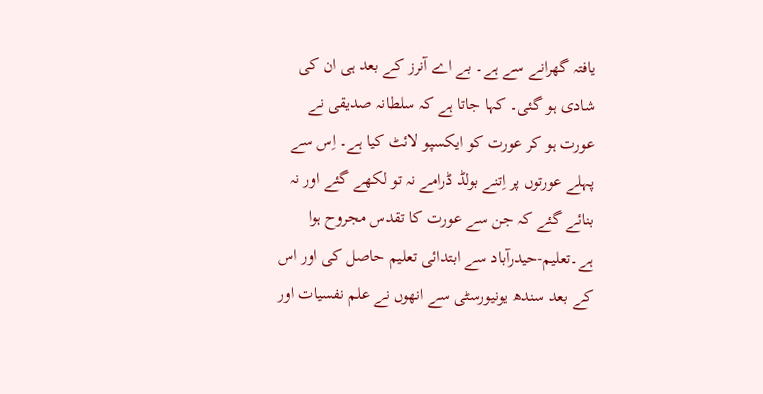یافتہ گھرانے سے ہے۔ بے اے آنرز کے بعد ہی ان کی شادی ہو گئی۔ کہا جاتا ہے کہ سلطانہ صدیقی نے عورت ہو کر عورت کو ایکسپو لائٹ کیا ہے۔ اِس سے پہلے عورتوں پر اِتنے بولڈ ڈرامے نہ تو لکھے گئے اور نہ بنائے گئے کہ جن سے عورت کا تقدس مجروح ہوا ہے۔تعلیم-حیدرآباد سے ابتدائی تعلیم حاصل کی اور اس کے بعد سندھ یونیورسٹی سے انھوں نے علم نفسیات اور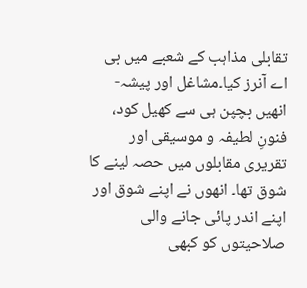تقابلی مذاہب کے شعبے میں بی اے آنرز کیا۔مشاغل اور پیشہ- انھیں بچپن ہی سے کھیل کود، فنونِ لطیفہ و موسیقی اور تقریری مقابلوں میں حصہ لینے کا شوق تھا۔ انھوں نے اپنے شوق اور اپنے اندر پائی جانے والی صلاحیتوں کو کبھی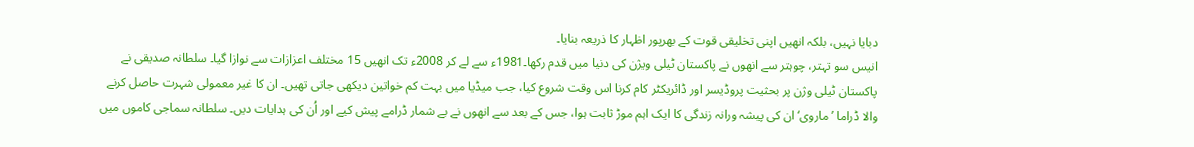دبایا نہیں، بلکہ انھیں اپنی تخلیقی قوت کے بھرپور اظہار کا ذریعہ بنایا۔
انیس سو تہتر، چوہتر سے انھوں نے پاکستان ٹیلی ویژن کی دنیا میں قدم رکھا۔1981ء سے لے کر 2008ء تک انھیں 15 مختلف اعزازات سے نوازا گیا۔ سلطانہ صدیقی نے پاکستان ٹیلی وژن پر بحثیت پروڈیسر اور ڈائریکٹر کام کرنا اس وقت شروع کیا، جب میڈیا میں بہت کم خواتین دیکھی جاتی تھیں۔ ان کا غیر معمولی شہرت حاصل کرنے والا ڈراما ’ماروی‘ ان کی پیشہ ورانہ زندگی کا ایک اہم موڑ ثابت ہوا، جس کے بعد سے انھوں نے بے شمار ڈرامے پیش کیے اور اُن کی ہدایات دیں۔ سلطانہ سماجی کاموں میں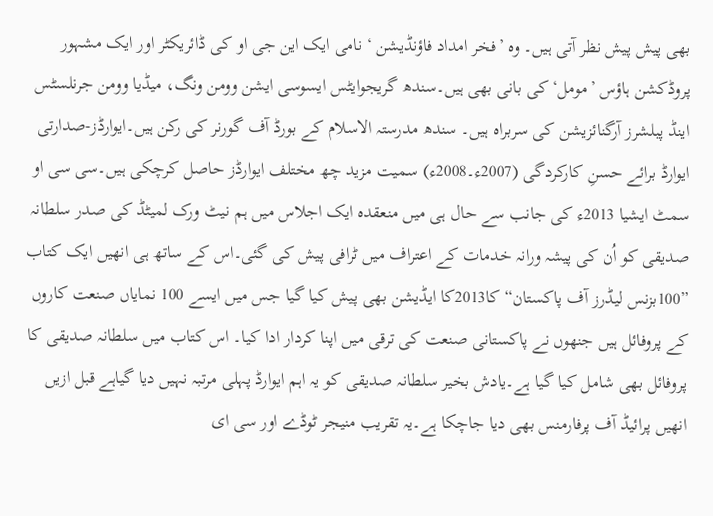بھی پیش پیش نظر آتی ہیں۔ وہ ’فخر امداد فاؤنڈیشن ‘ نامی ایک این جی او کی ڈائریکٹر اور ایک مشہور پروڈکشن ہاؤس ’مومل‘ کی بانی بھی ہیں۔سندھ گریجوایٹس ایسوسی ایشن وومن ونگ، میڈیا وومن جرنلسٹس اینڈ پبلشرز آرگنائزیشن کی سربراہ ہیں۔ سندھ مدرستہ الاسلام کے بورڈ آف گورنر کی رکن ہیں۔ایوارڈز-صدارتی ایوارڈ برائے حسنِ کارکردگی (2007ء۔2008ء) سمیت مزید چھ مختلف ایوارڈز حاصل کرچکی ہیں۔سی سی او سمٹ ایشیا 2013ء کی جانب سے حال ہی میں منعقدہ ایک اجلاس میں ہم نیٹ ورک لمیٹڈ کی صدر سلطانہ صدیقی کو اُن کی پیشہ ورانہ خدمات کے اعتراف میں ٹرافی پیش کی گئی۔اس کے ساتھ ہی انھیں ایک کتاب ”100بزنس لیڈرز آف پاکستان“ کا2013کا ایڈیشن بھی پیش کیا گیا جس میں ایسے 100 نمایاں صنعت کاروں کے پروفائل ہیں جنھوں نے پاکستانی صنعت کی ترقی میں اپنا کردار ادا کیا۔ اس کتاب میں سلطانہ صدیقی کا پروفائل بھی شامل کیا گیا ہے۔یادش بخیر سلطانہ صدیقی کو یہ اہم ایوارڈ پہلی مرتبہ نہیں دیا گیاہے قبل ازیں انھیں پرائیڈ آف پرفارمنس بھی دیا جاچکا ہے۔یہ تقریب منیجر ٹوڈے اور سی ای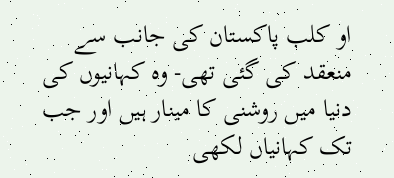او کلب پاکستان کی جانب سے منعقد کی گئی تھی- وہ کہانیوں کی دنیا میں روشنی کا مینار ہیں اور جب تک کہانیاں لکھی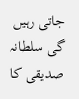جاتی رہیں گی سلطانہ صدیقی کا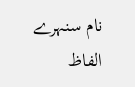نام سنہرے الفاظ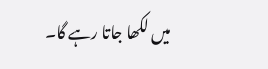میں لکھا جاتا رہے گا۔